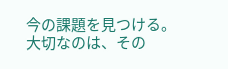今の課題を見つける。
大切なのは、その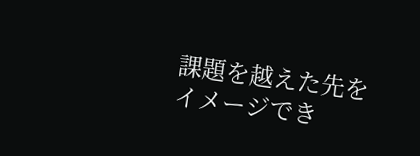課題を越えた先をイメージでき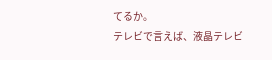てるか。
テレビで言えば、液晶テレビ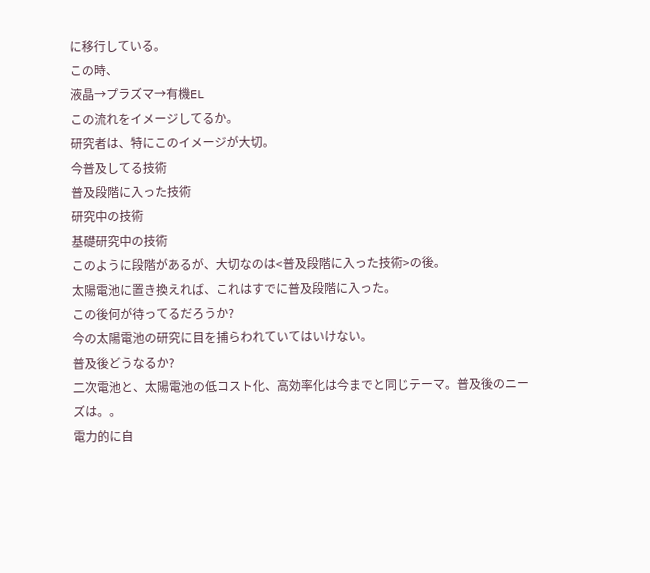に移行している。
この時、
液晶→プラズマ→有機EL
この流れをイメージしてるか。
研究者は、特にこのイメージが大切。
今普及してる技術
普及段階に入った技術
研究中の技術
基礎研究中の技術
このように段階があるが、大切なのは<普及段階に入った技術>の後。
太陽電池に置き換えれば、これはすでに普及段階に入った。
この後何が待ってるだろうか?
今の太陽電池の研究に目を捕らわれていてはいけない。
普及後どうなるか?
二次電池と、太陽電池の低コスト化、高効率化は今までと同じテーマ。普及後のニーズは。。
電力的に自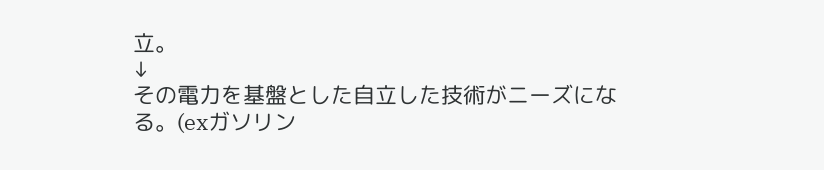立。
↓
その電力を基盤とした自立した技術がニーズになる。(exガソリン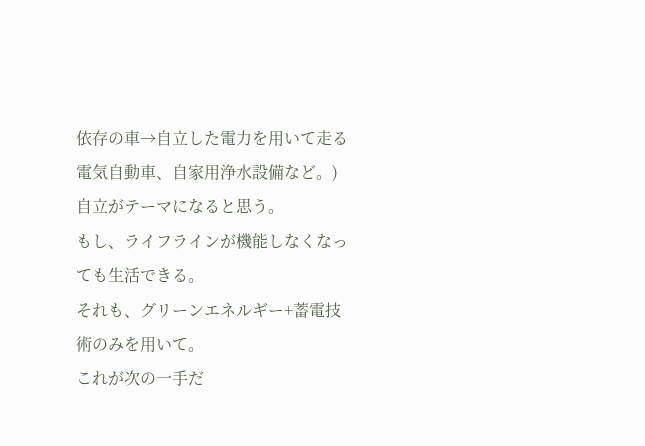依存の車→自立した電力を用いて走る電気自動車、自家用浄水設備など。)
自立がテーマになると思う。
もし、ライフラインが機能しなくなっても生活できる。
それも、グリーンエネルギー+蓄電技術のみを用いて。
これが次の一手だ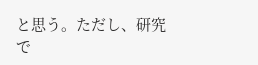と思う。ただし、研究で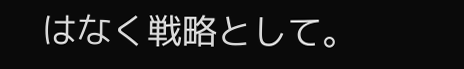はなく戦略として。